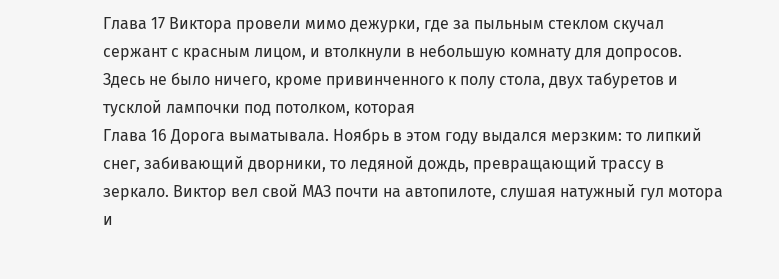Глава 17 Виктора провели мимо дежурки, где за пыльным стеклом скучал сержант с красным лицом, и втолкнули в небольшую комнату для допросов. Здесь не было ничего, кроме привинченного к полу стола, двух табуретов и тусклой лампочки под потолком, которая
Глава 16 Дорога выматывала. Ноябрь в этом году выдался мерзким: то липкий снег, забивающий дворники, то ледяной дождь, превращающий трассу в зеркало. Виктор вел свой МАЗ почти на автопилоте, слушая натужный гул мотора и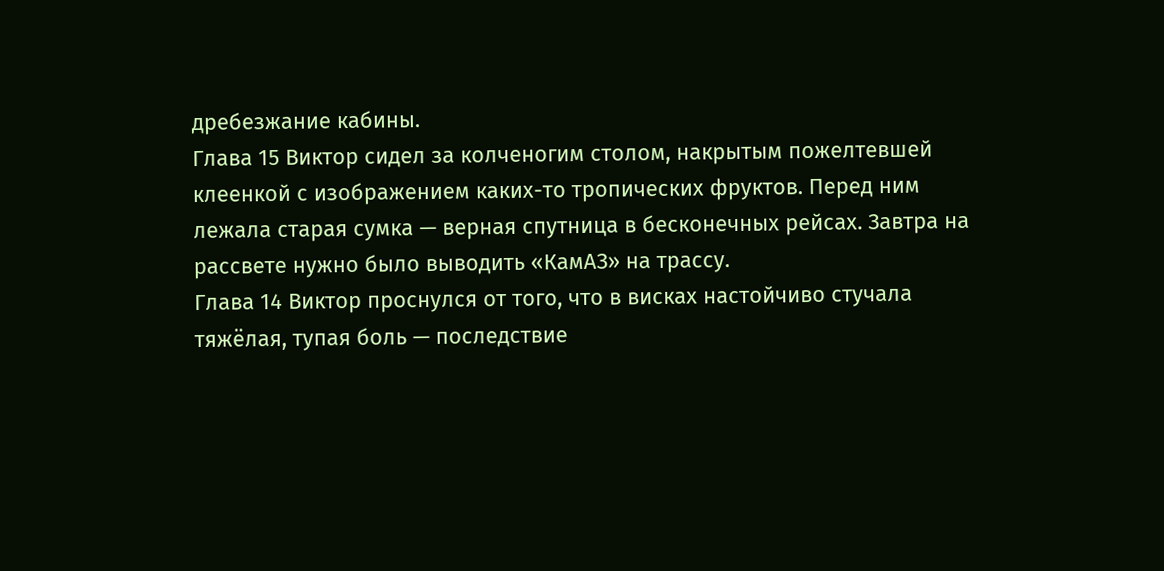дребезжание кабины.
Глава 15 Виктор сидел за колченогим столом, накрытым пожелтевшей клеенкой с изображением каких-то тропических фруктов. Перед ним лежала старая сумка — верная спутница в бесконечных рейсах. Завтра на рассвете нужно было выводить «КамАЗ» на трассу.
Глава 14 Виктор проснулся от того, что в висках настойчиво стучала тяжёлая, тупая боль — последствие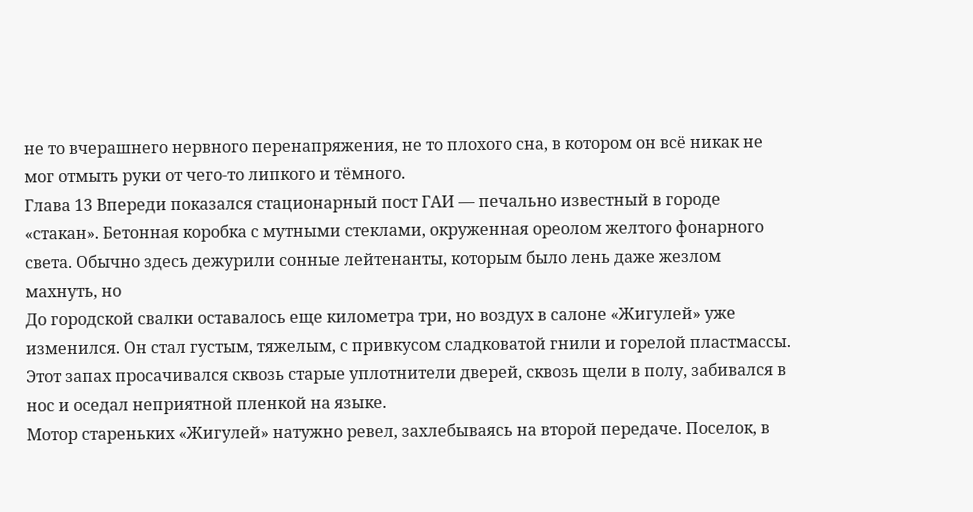не то вчерашнего нервного перенапряжения, не то плохого сна, в котором он всё никак не мог отмыть руки от чего-то липкого и тёмного.
Глава 13 Впереди показался стационарный пост ГАИ — печально известный в городе «стакан». Бетонная коробка с мутными стеклами, окруженная ореолом желтого фонарного света. Обычно здесь дежурили сонные лейтенанты, которым было лень даже жезлом махнуть, но
До городской свалки оставалось еще километра три, но воздух в салоне «Жигулей» уже изменился. Он стал густым, тяжелым, с привкусом сладковатой гнили и горелой пластмассы. Этот запах просачивался сквозь старые уплотнители дверей, сквозь щели в полу, забивался в нос и оседал неприятной пленкой на языке.
Мотор стареньких «Жигулей» натужно ревел, захлебываясь на второй передаче. Поселок, в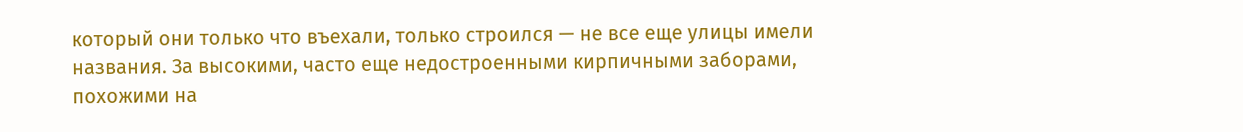который они только что въехали, только строился — не все еще улицы имели названия. За высокими, часто еще недостроенными кирпичными заборами, похожими на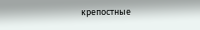крепостные